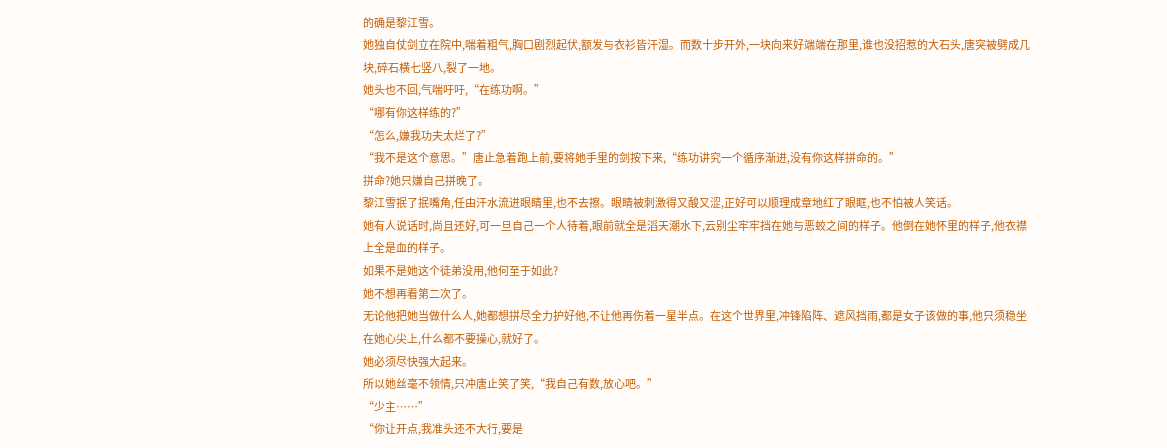的确是黎江雪。
她独自仗剑立在院中,喘着粗气,胸口剧烈起伏,额发与衣衫皆汗湿。而数十步开外,一块向来好端端在那里,谁也没招惹的大石头,唐突被劈成几块,碎石横七竖八,裂了一地。
她头也不回,气喘吁吁,“在练功啊。”
“哪有你这样练的?”
“怎么,嫌我功夫太烂了?”
“我不是这个意思。”唐止急着跑上前,要将她手里的剑按下来,“练功讲究一个循序渐进,没有你这样拼命的。”
拼命?她只嫌自己拼晚了。
黎江雪抿了抿嘴角,任由汗水流进眼睛里,也不去擦。眼睛被刺激得又酸又涩,正好可以顺理成章地红了眼眶,也不怕被人笑话。
她有人说话时,尚且还好,可一旦自己一个人待着,眼前就全是滔天潮水下,云别尘牢牢挡在她与恶蛟之间的样子。他倒在她怀里的样子,他衣襟上全是血的样子。
如果不是她这个徒弟没用,他何至于如此?
她不想再看第二次了。
无论他把她当做什么人,她都想拼尽全力护好他,不让他再伤着一星半点。在这个世界里,冲锋陷阵、遮风挡雨,都是女子该做的事,他只须稳坐在她心尖上,什么都不要操心,就好了。
她必须尽快强大起来。
所以她丝毫不领情,只冲唐止笑了笑,“我自己有数,放心吧。”
“少主……”
“你让开点,我准头还不大行,要是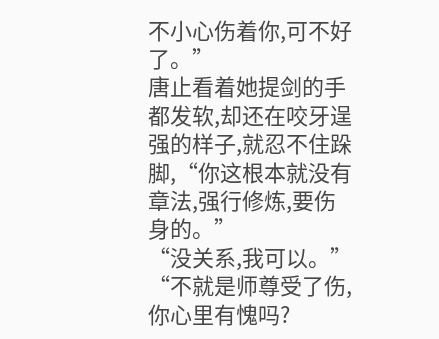不小心伤着你,可不好了。”
唐止看着她提剑的手都发软,却还在咬牙逞强的样子,就忍不住跺脚,“你这根本就没有章法,强行修炼,要伤身的。”
“没关系,我可以。”
“不就是师尊受了伤,你心里有愧吗?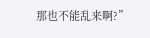那也不能乱来啊?”